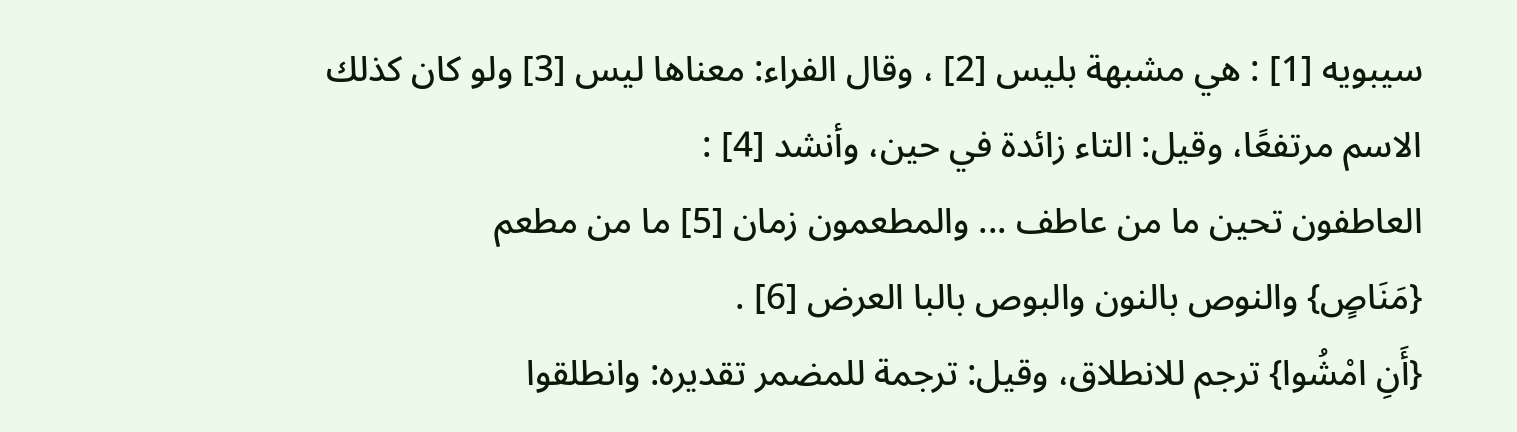سيبويه [1] : هي مشبهة بليس [2] ، وقال الفراء: معناها ليس [3] ولو كان كذلك الاسم مرتفعًا، وقيل: التاء زائدة في حين، وأنشد [4] :
العاطفون تحين ما من عاطف ... والمطعمون زمان [5] ما من مطعم
{مَنَاصٍ} والنوص بالنون والبوص بالبا العرض [6] .
{أَنِ امْشُوا} ترجم للانطلاق، وقيل: ترجمة للمضمر تقديره: وانطلقوا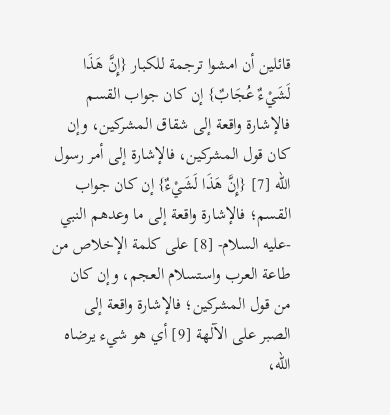قائلين أن امشوا ترجمة للكبار {إِنَّ هَذَا لَشَيْءٌ عُجَابٌ} إن كان جواب القسم فالإشارة واقعة إلى شقاق المشركين، وإن كان قول المشركين، فالإشارة إلى أمر رسول الله [7] {إِنَّ هَذَا لَشَيْءٌ} إن كان جواب القسم؛ فالإشارة واقعة إلى ما وعدهم النبي -عليه السلام- [8] على كلمة الإخلاص من طاعة العرب واستسلام العجم، وإن كان من قول المشركين؛ فالإشارة واقعة إلى الصبر على الآلهة [9] أي هو شيء يرضاه الله،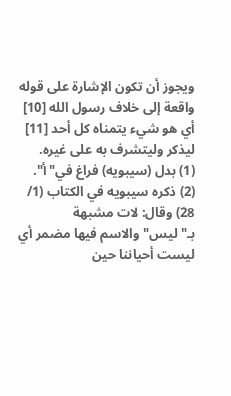ويجوز أن تكون الإشارة على قوله واقعة إلى خلاف رسول الله [10] أي هو شيء يتمناه كل أحد [11] ليذكر وليتشرف به على غيره.
(1) بدل (سيبويه) فراغ في"أ".
(2) ذكره سيبويه في الكتاب (1/ 28) وقال: لات مشبهة بـ"ليس"والاسم فيها مضمر أي ليست أحياننا حين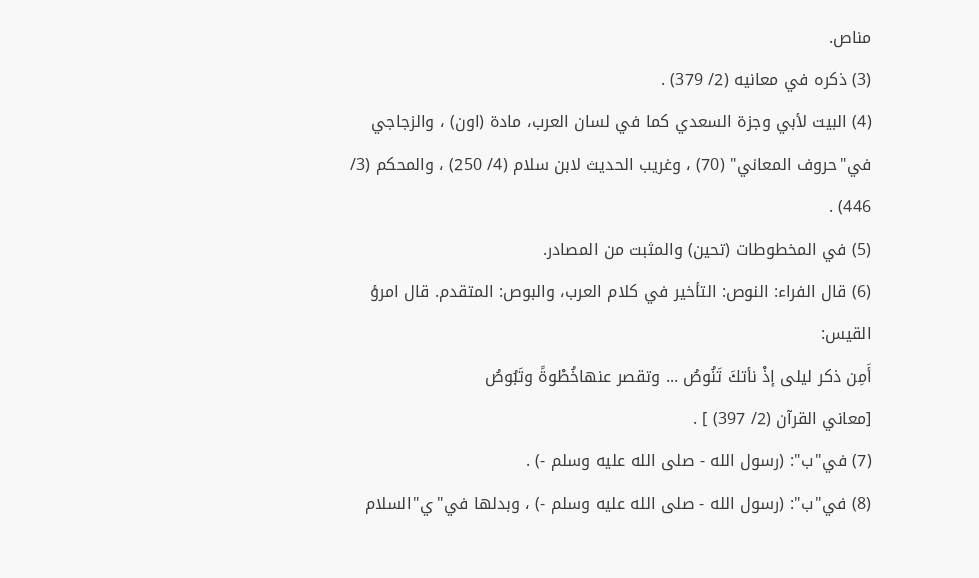مناص.
(3) ذكره في معانيه (2/ 379) .
(4) البيت لأبي وجزة السعدي كما في لسان العرب، مادة (اون) ، والزجاجي في"حروف المعاني" (70) ، وغريب الحديث لابن سلام (4/ 250) ، والمحكم (3/ 446) .
(5) في المخطوطات (تحين) والمثبت من المصادر.
(6) قال الفراء: النوص: التأخير في كلام العرب، والبوص: المتقدم. قال امرؤ القيس:
أَمِن ذكر ليلى إذْ نأتكَ تَنُوصُ ... وتقصر عنهاخُطْوةً وتَبُوصُ
[معاني القرآن (2/ 397) ] .
(7) في"ب": (رسول الله - صلى الله عليه وسلم -) .
(8) في"ب": (رسول الله - صلى الله عليه وسلم -) ، وبدلها في"ي"السلام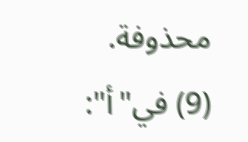محذوفة.
(9) في"أ":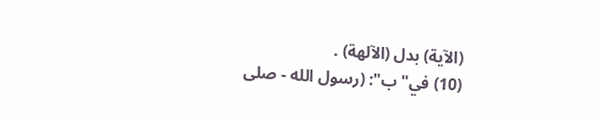(الآية) بدل (الآلهة) .
(10) في"ب": (رسول الله - صلى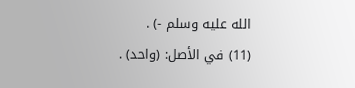الله عليه وسلم -) .
(11) في الأصل: (واحد) .